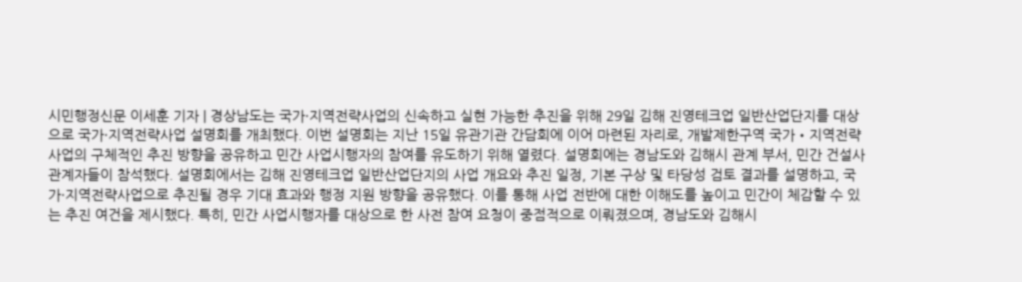시민행정신문 이세훈 기자 | 경상남도는 국가·지역전략사업의 신속하고 실현 가능한 추진을 위해 29일 김해 진영테크업 일반산업단지를 대상으로 국가·지역전략사업 설명회를 개최했다. 이번 설명회는 지난 15일 유관기관 간담회에 이어 마련된 자리로, 개발제한구역 국가‧지역전략사업의 구체적인 추진 방향을 공유하고 민간 사업시행자의 참여를 유도하기 위해 열렸다. 설명회에는 경남도와 김해시 관계 부서, 민간 건설사 관계자들이 참석했다. 설명회에서는 김해 진영테크업 일반산업단지의 사업 개요와 추진 일정, 기본 구상 및 타당성 검토 결과를 설명하고, 국가·지역전략사업으로 추진될 경우 기대 효과와 행정 지원 방향을 공유했다. 이를 통해 사업 전반에 대한 이해도를 높이고 민간이 체감할 수 있는 추진 여건을 제시했다. 특히, 민간 사업시행자를 대상으로 한 사전 참여 요청이 중점적으로 이뤄졌으며, 경남도와 김해시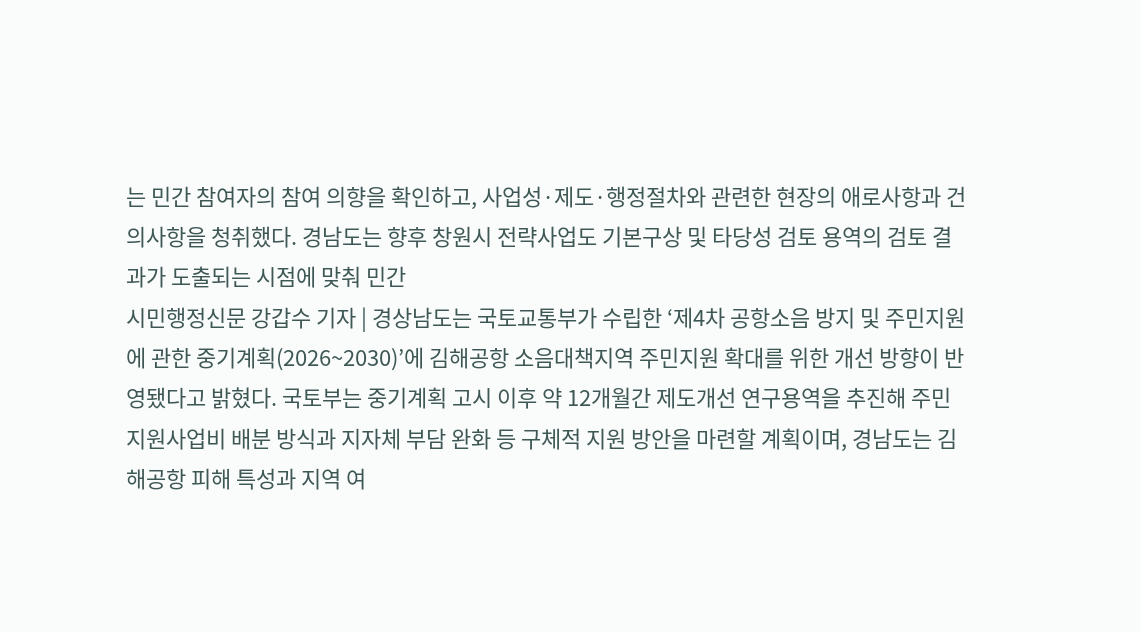는 민간 참여자의 참여 의향을 확인하고, 사업성·제도·행정절차와 관련한 현장의 애로사항과 건의사항을 청취했다. 경남도는 향후 창원시 전략사업도 기본구상 및 타당성 검토 용역의 검토 결과가 도출되는 시점에 맞춰 민간
시민행정신문 강갑수 기자 | 경상남도는 국토교통부가 수립한 ‘제4차 공항소음 방지 및 주민지원에 관한 중기계획(2026~2030)’에 김해공항 소음대책지역 주민지원 확대를 위한 개선 방향이 반영됐다고 밝혔다. 국토부는 중기계획 고시 이후 약 12개월간 제도개선 연구용역을 추진해 주민지원사업비 배분 방식과 지자체 부담 완화 등 구체적 지원 방안을 마련할 계획이며, 경남도는 김해공항 피해 특성과 지역 여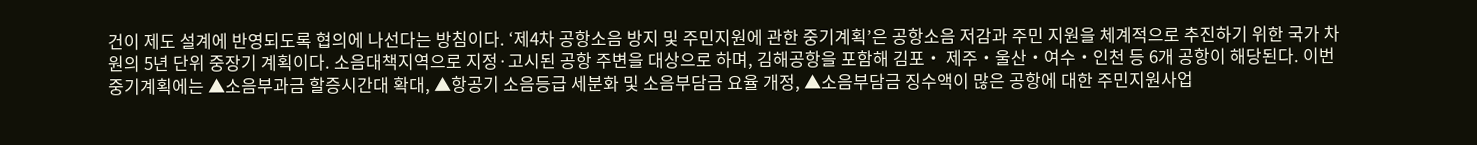건이 제도 설계에 반영되도록 협의에 나선다는 방침이다. ‘제4차 공항소음 방지 및 주민지원에 관한 중기계획’은 공항소음 저감과 주민 지원을 체계적으로 추진하기 위한 국가 차원의 5년 단위 중장기 계획이다. 소음대책지역으로 지정·고시된 공항 주변을 대상으로 하며, 김해공항을 포함해 김포‧ 제주‧울산‧여수‧인천 등 6개 공항이 해당된다. 이번 중기계획에는 ▲소음부과금 할증시간대 확대, ▲항공기 소음등급 세분화 및 소음부담금 요율 개정, ▲소음부담금 징수액이 많은 공항에 대한 주민지원사업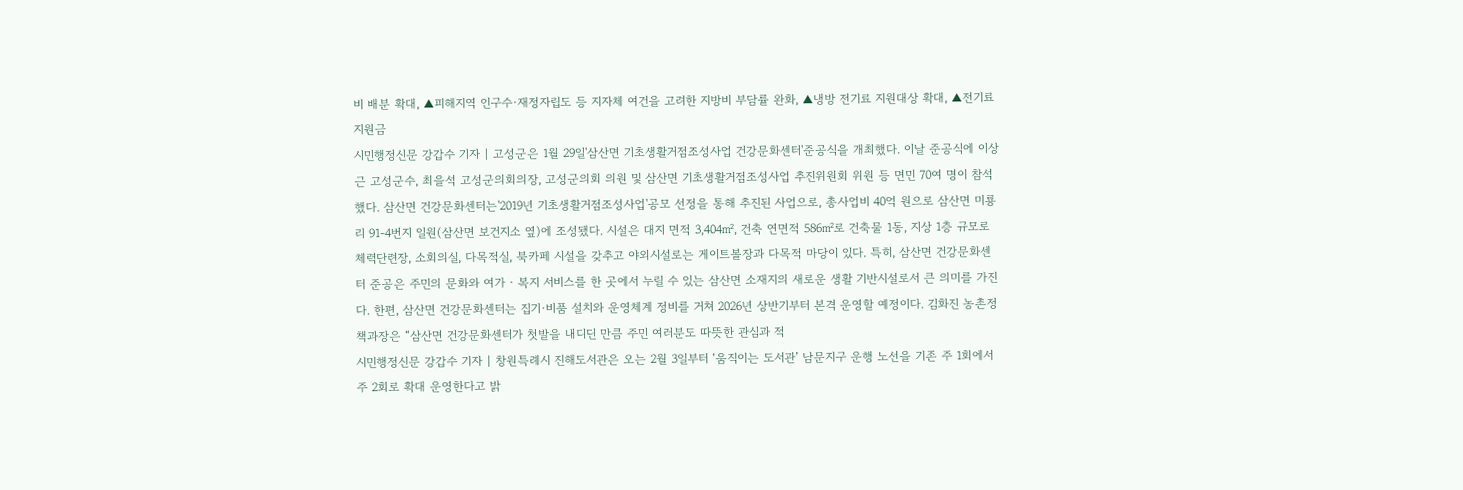비 배분 확대, ▲피해지역 인구수·재정자립도 등 지자체 여건을 고려한 지방비 부담률 완화, ▲냉방 전기료 지원대상 확대, ▲전기료 지원금
시민행정신문 강갑수 기자 | 고성군은 1월 29일'삼산면 기초생활거점조성사업 건강문화센터'준공식을 개최했다. 이날 준공식에 이상근 고성군수, 최을석 고성군의회의장, 고성군의회 의원 및 삼산면 기초생활거점조성사업 추진위원회 위원 등 면민 70여 명이 참석했다. 삼산면 건강문화센터는'2019년 기초생활거점조성사업'공모 선정을 통해 추진된 사업으로, 총사업비 40억 원으로 삼산면 미룡리 91-4번지 일원(삼산면 보건지소 옆)에 조성됐다. 시설은 대지 면적 3,404㎡, 건축 연면적 586㎡로 건축물 1동, 지상 1층 규모로 체력단련장, 소회의실, 다목적실, 북카페 시설을 갖추고 야외시설로는 게이트볼장과 다목적 마당이 있다. 특히, 삼산면 건강문화센터 준공은 주민의 문화와 여가‧복지 서비스를 한 곳에서 누릴 수 있는 삼산면 소재지의 새로운 생활 기반시설로서 큰 의미를 가진다. 한편, 삼산면 건강문화센터는 집기·비품 설치와 운영체계 정비를 거쳐 2026년 상반기부터 본격 운영할 예정이다. 김화진 농촌정책과장은 “삼산면 건강문화센터가 첫발을 내디딘 만큼 주민 여러분도 따뜻한 관심과 적
시민행정신문 강갑수 기자 | 창원특례시 진해도서관은 오는 2월 3일부터 ‘움직이는 도서관’ 남문지구 운행 노선을 기존 주 1회에서 주 2회로 확대 운영한다고 밝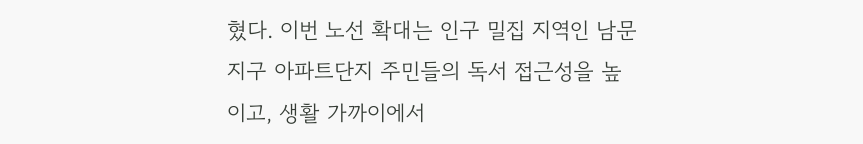혔다. 이번 노선 확대는 인구 밀집 지역인 남문지구 아파트단지 주민들의 독서 접근성을 높이고, 생활 가까이에서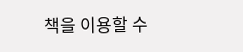책을 이용할 수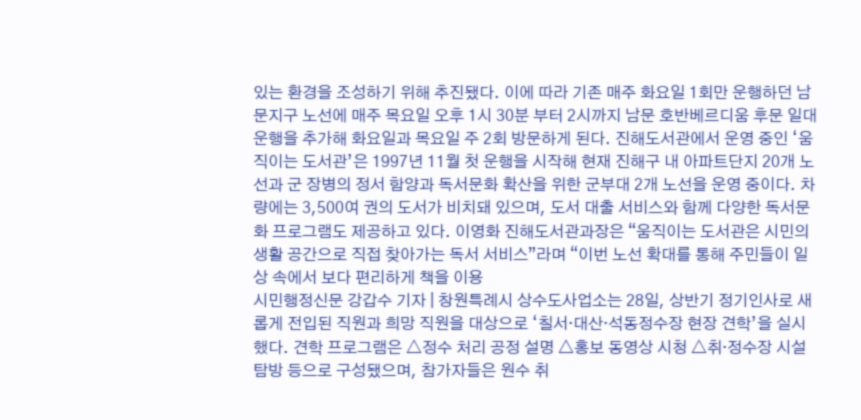있는 환경을 조성하기 위해 추진됐다. 이에 따라 기존 매주 화요일 1회만 운행하던 남문지구 노선에 매주 목요일 오후 1시 30분 부터 2시까지 남문 호반베르디움 후문 일대 운행을 추가해 화요일과 목요일 주 2회 방문하게 된다. 진해도서관에서 운영 중인 ‘움직이는 도서관’은 1997년 11월 첫 운행을 시작해 현재 진해구 내 아파트단지 20개 노선과 군 장병의 정서 함양과 독서문화 확산을 위한 군부대 2개 노선을 운영 중이다. 차량에는 3,500여 권의 도서가 비치돼 있으며, 도서 대출 서비스와 함께 다양한 독서문화 프로그램도 제공하고 있다. 이영화 진해도서관과장은 “움직이는 도서관은 시민의 생활 공간으로 직접 찾아가는 독서 서비스”라며 “이번 노선 확대를 통해 주민들이 일상 속에서 보다 편리하게 책을 이용
시민행정신문 강갑수 기자 | 창원특례시 상수도사업소는 28일, 상반기 정기인사로 새롭게 전입된 직원과 희망 직원을 대상으로 ‘칠서·대산·석동정수장 현장 견학’을 실시했다. 견학 프로그램은 △정수 처리 공정 설명 △홍보 동영상 시청 △취·정수장 시설 탐방 등으로 구성됐으며, 참가자들은 원수 취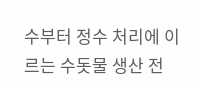수부터 정수 처리에 이르는 수돗물 생산 전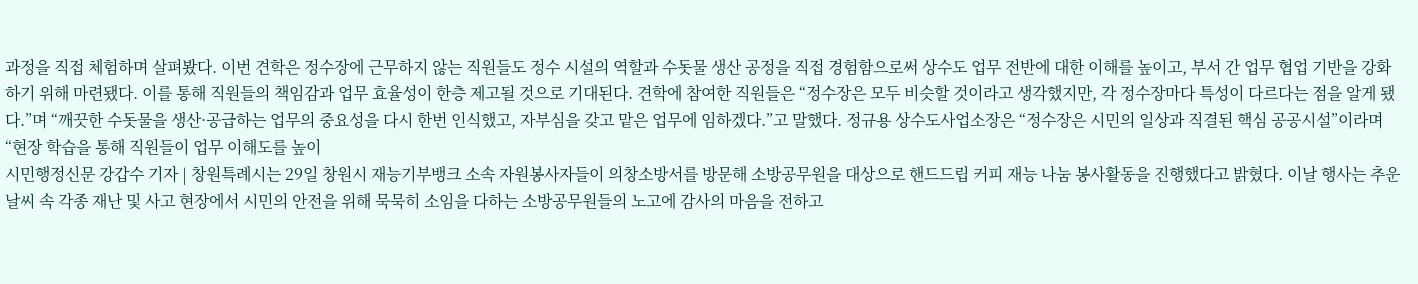과정을 직접 체험하며 살펴봤다. 이번 견학은 정수장에 근무하지 않는 직원들도 정수 시설의 역할과 수돗물 생산 공정을 직접 경험함으로써 상수도 업무 전반에 대한 이해를 높이고, 부서 간 업무 협업 기반을 강화하기 위해 마련됐다. 이를 통해 직원들의 책임감과 업무 효율성이 한층 제고될 것으로 기대된다. 견학에 참여한 직원들은 “정수장은 모두 비슷할 것이라고 생각했지만, 각 정수장마다 특성이 다르다는 점을 알게 됐다.”며 “깨끗한 수돗물을 생산·공급하는 업무의 중요성을 다시 한번 인식했고, 자부심을 갖고 맡은 업무에 임하겠다.”고 말했다. 정규용 상수도사업소장은 “정수장은 시민의 일상과 직결된 핵심 공공시설”이라며 “현장 학습을 통해 직원들이 업무 이해도를 높이
시민행정신문 강갑수 기자 | 창원특례시는 29일 창원시 재능기부뱅크 소속 자원봉사자들이 의창소방서를 방문해 소방공무원을 대상으로 핸드드립 커피 재능 나눔 봉사활동을 진행했다고 밝혔다. 이날 행사는 추운 날씨 속 각종 재난 및 사고 현장에서 시민의 안전을 위해 묵묵히 소임을 다하는 소방공무원들의 노고에 감사의 마음을 전하고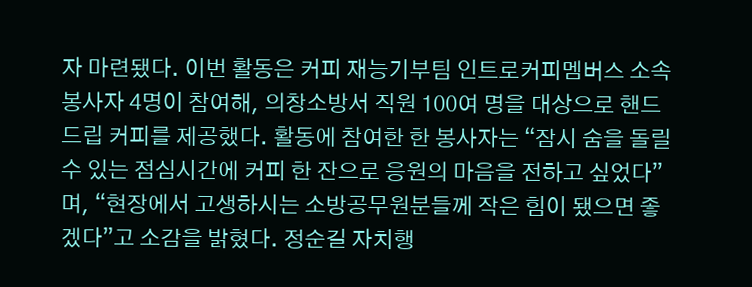자 마련됐다. 이번 활동은 커피 재능기부팀 인트로커피멤버스 소속 봉사자 4명이 참여해, 의창소방서 직원 100여 명을 대상으로 핸드드립 커피를 제공했다. 활동에 참여한 한 봉사자는 “잠시 숨을 돌릴 수 있는 점심시간에 커피 한 잔으로 응원의 마음을 전하고 싶었다”며, “현장에서 고생하시는 소방공무원분들께 작은 힘이 됐으면 좋겠다”고 소감을 밝혔다. 정순길 자치행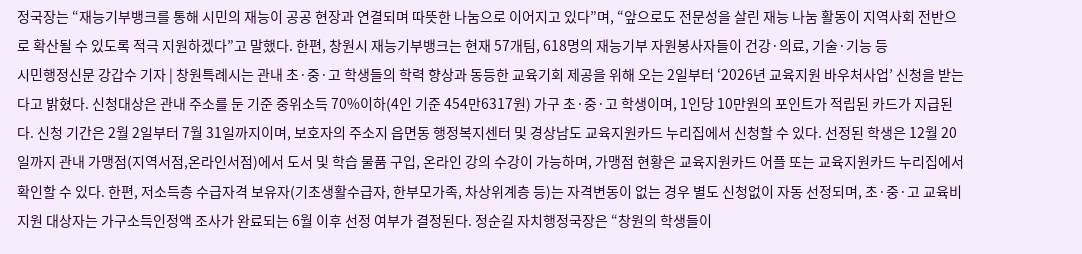정국장는 “재능기부뱅크를 통해 시민의 재능이 공공 현장과 연결되며 따뜻한 나눔으로 이어지고 있다”며, “앞으로도 전문성을 살린 재능 나눔 활동이 지역사회 전반으로 확산될 수 있도록 적극 지원하겠다”고 말했다. 한편, 창원시 재능기부뱅크는 현재 57개팀, 618명의 재능기부 자원봉사자들이 건강·의료, 기술·기능 등
시민행정신문 강갑수 기자 | 창원특례시는 관내 초·중·고 학생들의 학력 향상과 동등한 교육기회 제공을 위해 오는 2일부터 ‘2026년 교육지원 바우처사업’ 신청을 받는다고 밝혔다. 신청대상은 관내 주소를 둔 기준 중위소득 70%이하(4인 기준 454만6317원) 가구 초·중·고 학생이며, 1인당 10만원의 포인트가 적립된 카드가 지급된다. 신청 기간은 2월 2일부터 7월 31일까지이며, 보호자의 주소지 읍면동 행정복지센터 및 경상남도 교육지원카드 누리집에서 신청할 수 있다. 선정된 학생은 12월 20일까지 관내 가맹점(지역서점,온라인서점)에서 도서 및 학습 물품 구입, 온라인 강의 수강이 가능하며, 가맹점 현황은 교육지원카드 어플 또는 교육지원카드 누리집에서 확인할 수 있다. 한편, 저소득층 수급자격 보유자(기초생활수급자, 한부모가족, 차상위계층 등)는 자격변동이 없는 경우 별도 신청없이 자동 선정되며, 초·중·고 교육비 지원 대상자는 가구소득인정액 조사가 완료되는 6월 이후 선정 여부가 결정된다. 정순길 자치행정국장은 “창원의 학생들이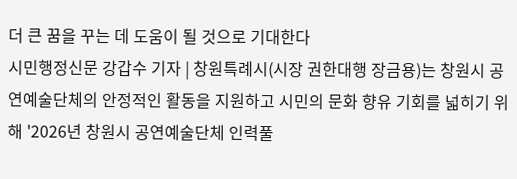더 큰 꿈을 꾸는 데 도움이 될 것으로 기대한다
시민행정신문 강갑수 기자 | 창원특례시(시장 권한대행 장금용)는 창원시 공연예술단체의 안정적인 활동을 지원하고 시민의 문화 향유 기회를 넓히기 위해 '2026년 창원시 공연예술단체 인력풀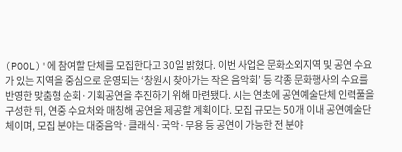(POOL)'에 참여할 단체를 모집한다고 30일 밝혔다. 이번 사업은 문화소외지역 및 공연 수요가 있는 지역을 중심으로 운영되는 ‘창원시 찾아가는 작은 음악회’ 등 각종 문화행사의 수요를 반영한 맞춤형 순회·기획공연을 추진하기 위해 마련됐다. 시는 연초에 공연예술단체 인력풀을 구성한 뒤, 연중 수요처와 매칭해 공연을 제공할 계획이다. 모집 규모는 50개 이내 공연예술단체이며, 모집 분야는 대중음악·클래식·국악·무용 등 공연이 가능한 전 분야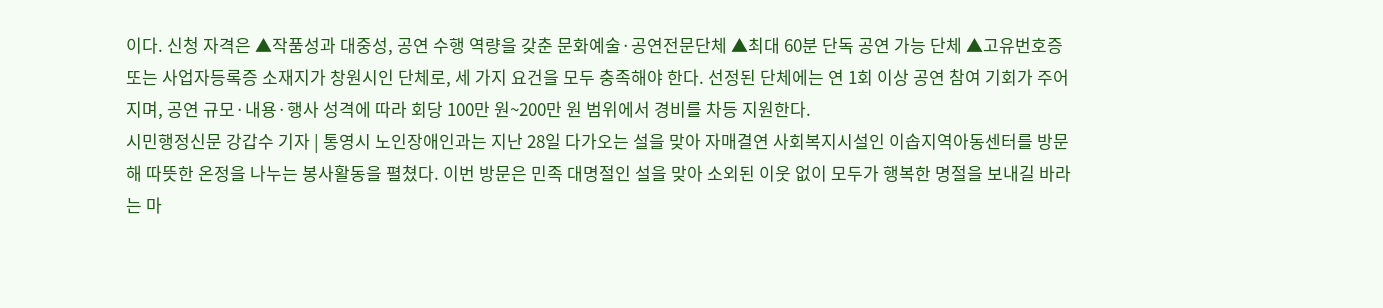이다. 신청 자격은 ▲작품성과 대중성, 공연 수행 역량을 갖춘 문화예술·공연전문단체 ▲최대 60분 단독 공연 가능 단체 ▲고유번호증 또는 사업자등록증 소재지가 창원시인 단체로, 세 가지 요건을 모두 충족해야 한다. 선정된 단체에는 연 1회 이상 공연 참여 기회가 주어지며, 공연 규모·내용·행사 성격에 따라 회당 100만 원~200만 원 범위에서 경비를 차등 지원한다.
시민행정신문 강갑수 기자 | 통영시 노인장애인과는 지난 28일 다가오는 설을 맞아 자매결연 사회복지시설인 이솝지역아동센터를 방문해 따뜻한 온정을 나누는 봉사활동을 펼쳤다. 이번 방문은 민족 대명절인 설을 맞아 소외된 이웃 없이 모두가 행복한 명절을 보내길 바라는 마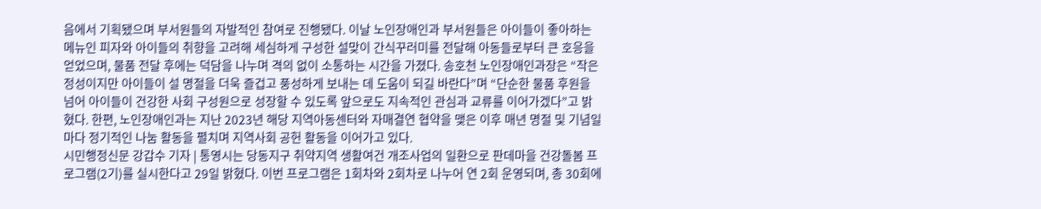음에서 기획됐으며 부서원들의 자발적인 참여로 진행됐다. 이날 노인장애인과 부서원들은 아이들이 좋아하는 메뉴인 피자와 아이들의 취향을 고려해 세심하게 구성한 설맞이 간식꾸러미를 전달해 아동들로부터 큰 호응을 얻었으며, 물품 전달 후에는 덕담을 나누며 격의 없이 소통하는 시간을 가졌다. 송호천 노인장애인과장은 “작은 정성이지만 아이들이 설 명절을 더욱 즐겁고 풍성하게 보내는 데 도움이 되길 바란다”며 “단순한 물품 후원을 넘어 아이들이 건강한 사회 구성원으로 성장할 수 있도록 앞으로도 지속적인 관심과 교류를 이어가겠다”고 밝혔다. 한편, 노인장애인과는 지난 2023년 해당 지역아동센터와 자매결연 협약을 맺은 이후 매년 명절 및 기념일마다 정기적인 나눔 활동을 펼치며 지역사회 공헌 활동을 이어가고 있다.
시민행정신문 강갑수 기자 | 통영시는 당동지구 취약지역 생활여건 개조사업의 일환으로 판데마을 건강돌봄 프로그램(2기)를 실시한다고 29일 밝혔다. 이번 프로그램은 1회차와 2회차로 나누어 연 2회 운영되며, 총 30회에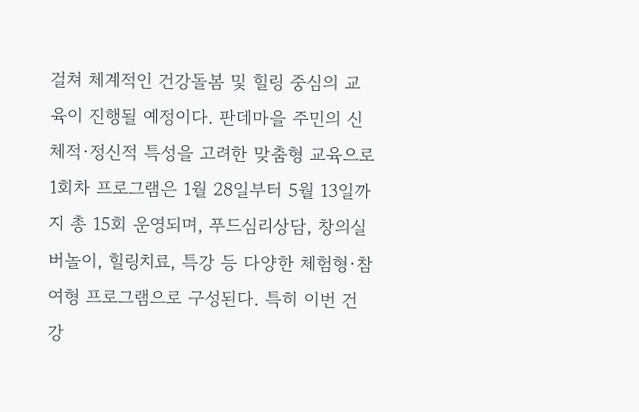걸쳐 체계적인 건강돌봄 및 힐링 중심의 교육이 진행될 예정이다. 판데마을 주민의 신체적·정신적 특성을 고려한 맞춤형 교육으로 1회차 프로그램은 1월 28일부터 5월 13일까지 총 15회 운영되며, 푸드심리상담, 창의실버놀이, 힐링치료, 특강 등 다양한 체험형·참여형 프로그램으로 구성된다. 특히 이번 건강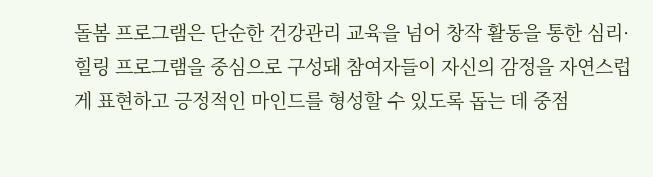돌봄 프로그램은 단순한 건강관리 교육을 넘어 창작 활동을 통한 심리·힐링 프로그램을 중심으로 구성돼 참여자들이 자신의 감정을 자연스럽게 표현하고 긍정적인 마인드를 형성할 수 있도록 돕는 데 중점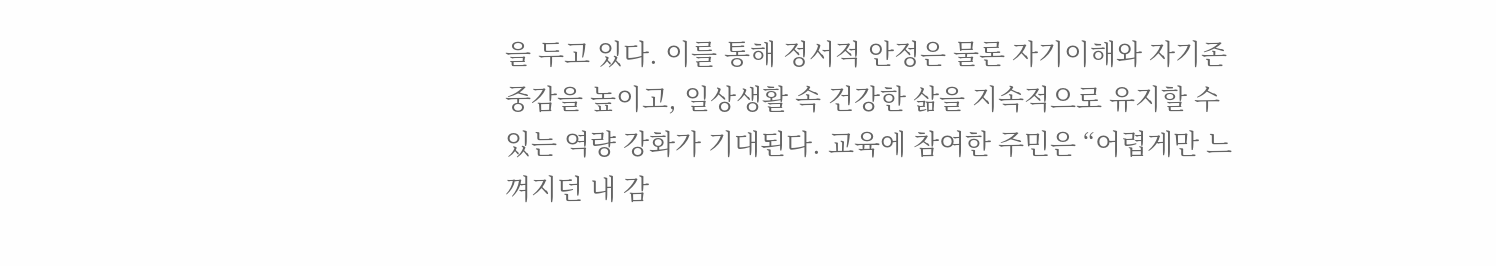을 두고 있다. 이를 통해 정서적 안정은 물론 자기이해와 자기존중감을 높이고, 일상생활 속 건강한 삶을 지속적으로 유지할 수 있는 역량 강화가 기대된다. 교육에 참여한 주민은 “어렵게만 느껴지던 내 감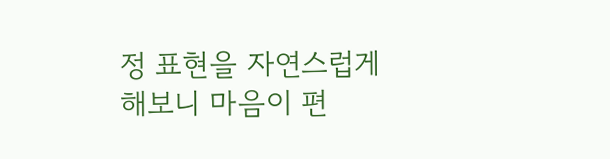정 표현을 자연스럽게 해보니 마음이 편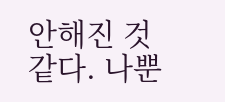안해진 것 같다. 나뿐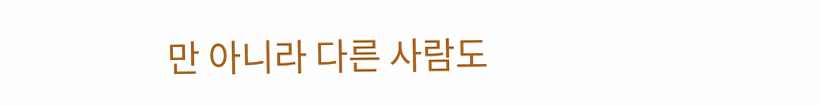만 아니라 다른 사람도